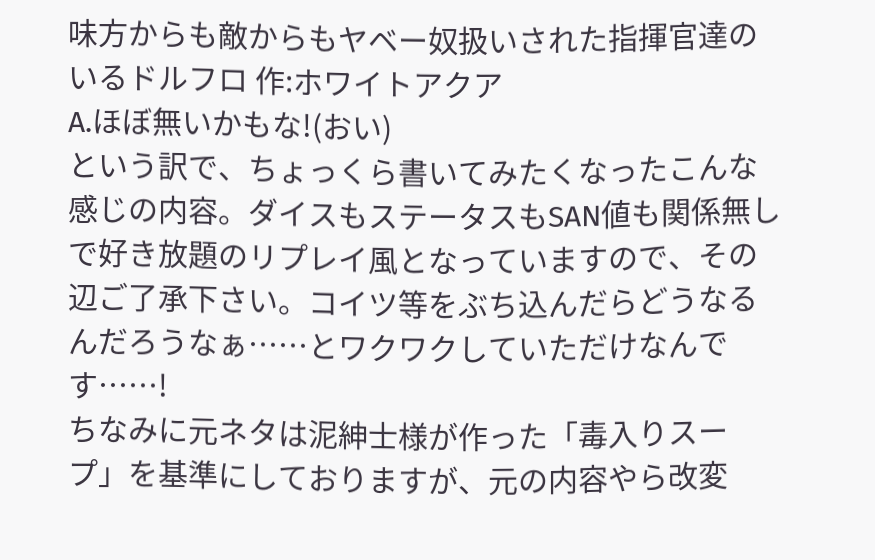味方からも敵からもヤベー奴扱いされた指揮官達のいるドルフロ 作:ホワイトアクア
A.ほぼ無いかもな!(おい)
という訳で、ちょっくら書いてみたくなったこんな感じの内容。ダイスもステータスもSAN値も関係無しで好き放題のリプレイ風となっていますので、その辺ご了承下さい。コイツ等をぶち込んだらどうなるんだろうなぁ……とワクワクしていただけなんです……!
ちなみに元ネタは泥紳士様が作った「毒入りスープ」を基準にしておりますが、元の内容やら改変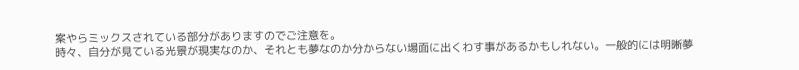案やらミックスされている部分がありますのでご注意を。
時々、自分が見ている光景が現実なのか、それとも夢なのか分からない場面に出くわす事があるかもしれない。一般的には明晰夢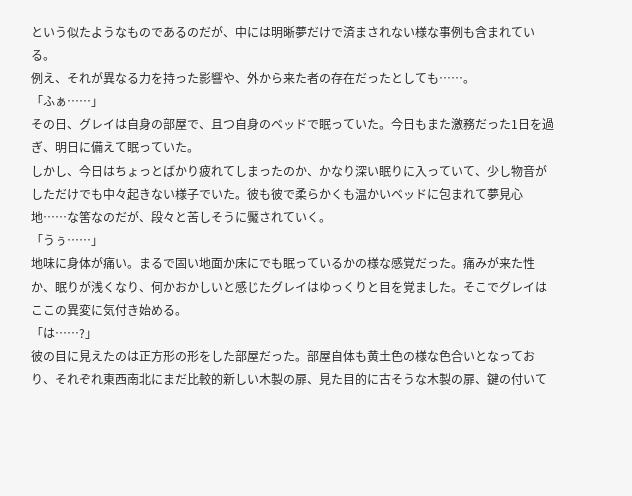という似たようなものであるのだが、中には明晰夢だけで済まされない様な事例も含まれている。
例え、それが異なる力を持った影響や、外から来た者の存在だったとしても……。
「ふぁ……」
その日、グレイは自身の部屋で、且つ自身のベッドで眠っていた。今日もまた激務だった1日を過ぎ、明日に備えて眠っていた。
しかし、今日はちょっとばかり疲れてしまったのか、かなり深い眠りに入っていて、少し物音がしただけでも中々起きない様子でいた。彼も彼で柔らかくも温かいベッドに包まれて夢見心地……な筈なのだが、段々と苦しそうに魘されていく。
「うぅ……」
地味に身体が痛い。まるで固い地面か床にでも眠っているかの様な感覚だった。痛みが来た性か、眠りが浅くなり、何かおかしいと感じたグレイはゆっくりと目を覚ました。そこでグレイはここの異変に気付き始める。
「は……?」
彼の目に見えたのは正方形の形をした部屋だった。部屋自体も黄土色の様な色合いとなっており、それぞれ東西南北にまだ比較的新しい木製の扉、見た目的に古そうな木製の扉、鍵の付いて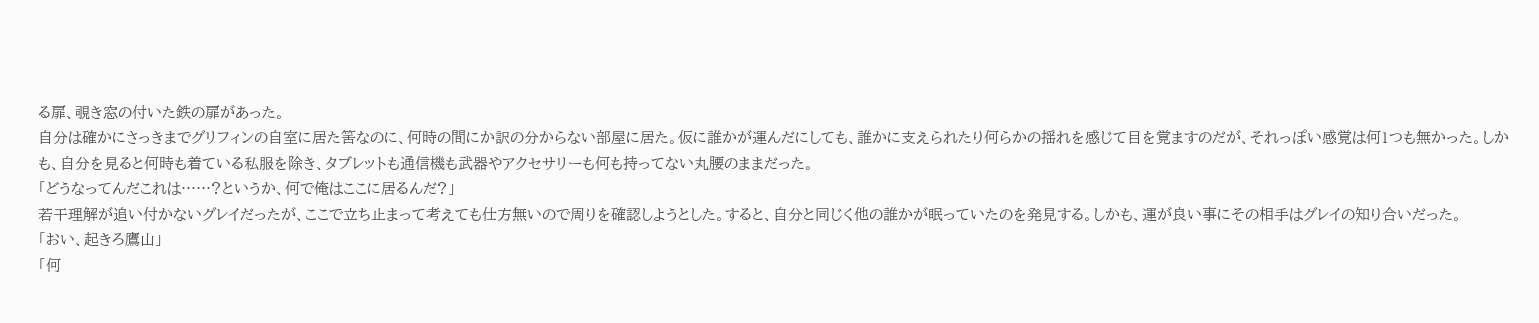る扉、覗き窓の付いた鉄の扉があった。
自分は確かにさっきまでグリフィンの自室に居た筈なのに、何時の間にか訳の分からない部屋に居た。仮に誰かが運んだにしても、誰かに支えられたり何らかの揺れを感じて目を覚ますのだが、それっぽい感覚は何1つも無かった。しかも、自分を見ると何時も着ている私服を除き、タブレットも通信機も武器やアクセサリーも何も持ってない丸腰のままだった。
「どうなってんだこれは……?というか、何で俺はここに居るんだ?」
若干理解が追い付かないグレイだったが、ここで立ち止まって考えても仕方無いので周りを確認しようとした。すると、自分と同じく他の誰かが眠っていたのを発見する。しかも、運が良い事にその相手はグレイの知り合いだった。
「おい、起きろ鷹山」
「何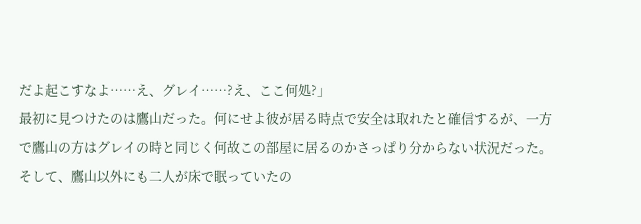だよ起こすなよ……え、グレイ……?え、ここ何処?」
最初に見つけたのは鷹山だった。何にせよ彼が居る時点で安全は取れたと確信するが、一方で鷹山の方はグレイの時と同じく何故この部屋に居るのかさっぱり分からない状況だった。そして、鷹山以外にも二人が床で眠っていたの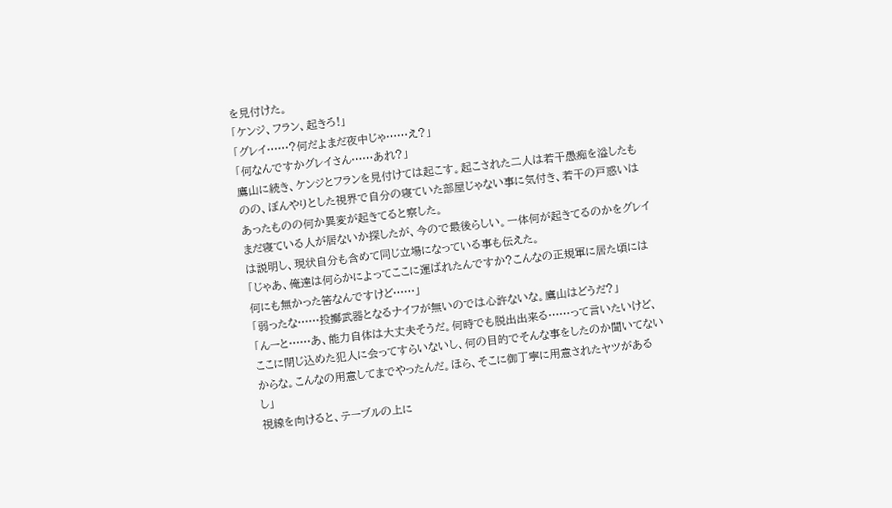を見付けた。
「ケンジ、フラン、起きろ!」
「グレイ……?何だよまだ夜中じゃ……え?」
「何なんですかグレイさん……あれ?」
鷹山に続き、ケンジとフランを見付けては起こす。起こされた二人は若干愚痴を溢したものの、ぼんやりとした視界で自分の寝ていた部屋じゃない事に気付き、若干の戸惑いはあったものの何か異変が起きてると察した。
まだ寝ている人が居ないか探したが、今ので最後らしい。一体何が起きてるのかをグレイは説明し、現状自分も含めて同じ立場になっている事も伝えた。
「じゃあ、俺達は何らかによってここに運ばれたんですか?こんなの正規軍に居た頃には何にも無かった筈なんですけど……」
「弱ったな……投擲武器となるナイフが無いのでは心許ないな。鷹山はどうだ?」
「んーと……あ、能力自体は大丈夫そうだ。何時でも脱出出来る……って言いたいけど、ここに閉じ込めた犯人に会ってすらいないし、何の目的でそんな事をしたのか聞いてないからな。こんなの用意してまでやったんだ。ほら、そこに御丁寧に用意されたヤツがあるし」
視線を向けると、テーブルの上に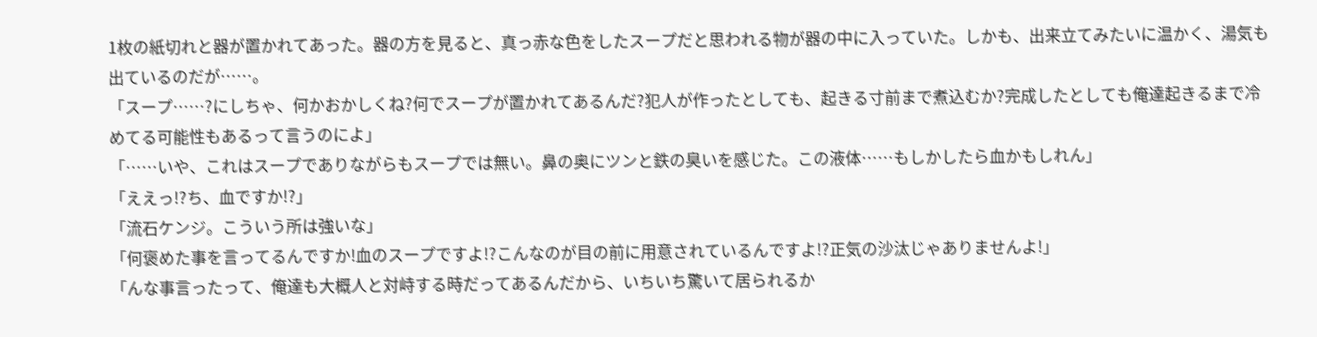1枚の紙切れと器が置かれてあった。器の方を見ると、真っ赤な色をしたスープだと思われる物が器の中に入っていた。しかも、出来立てみたいに温かく、湯気も出ているのだが……。
「スープ……?にしちゃ、何かおかしくね?何でスープが置かれてあるんだ?犯人が作ったとしても、起きる寸前まで煮込むか?完成したとしても俺達起きるまで冷めてる可能性もあるって言うのによ」
「……いや、これはスープでありながらもスープでは無い。鼻の奥にツンと鉄の臭いを感じた。この液体……もしかしたら血かもしれん」
「ええっ!?ち、血ですか!?」
「流石ケンジ。こういう所は強いな」
「何褒めた事を言ってるんですか!血のスープですよ!?こんなのが目の前に用意されているんですよ!?正気の沙汰じゃありませんよ!」
「んな事言ったって、俺達も大概人と対峙する時だってあるんだから、いちいち驚いて居られるか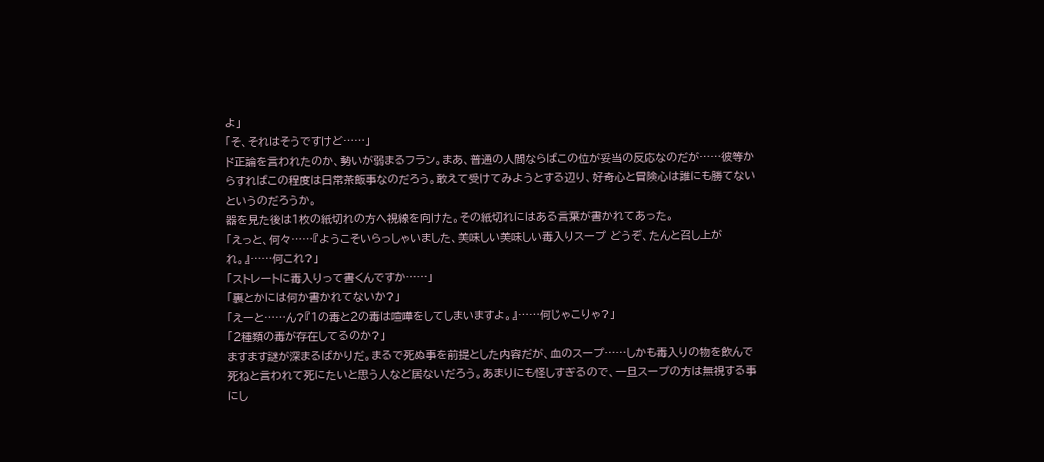よ」
「そ、それはそうですけど……」
ド正論を言われたのか、勢いが弱まるフラン。まあ、普通の人間ならばこの位が妥当の反応なのだが……彼等からすればこの程度は日常茶飯事なのだろう。敢えて受けてみようとする辺り、好奇心と冒険心は誰にも勝てないというのだろうか。
器を見た後は1枚の紙切れの方へ視線を向けた。その紙切れにはある言葉が書かれてあった。
「えっと、何々……『ようこそいらっしゃいました、美味しい美味しい毒入りスープ どうぞ、たんと召し上がれ。』……何これ?」
「ストレートに毒入りって書くんですか……」
「裏とかには何か書かれてないか?」
「えーと……ん?『1の毒と2の毒は喧嘩をしてしまいますよ。』……何じゃこりゃ?」
「2種類の毒が存在してるのか?」
ますます謎が深まるばかりだ。まるで死ぬ事を前提とした内容だが、血のスープ……しかも毒入りの物を飲んで死ねと言われて死にたいと思う人など居ないだろう。あまりにも怪しすぎるので、一旦スープの方は無視する事にし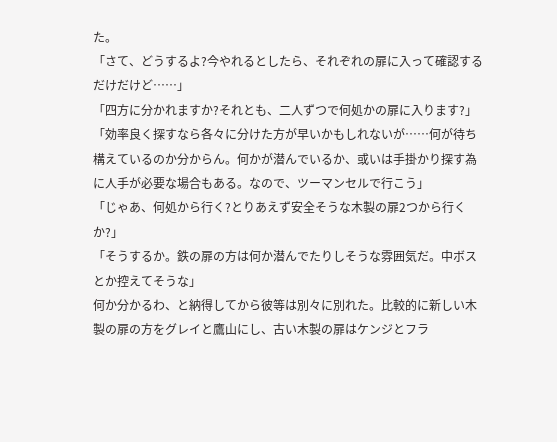た。
「さて、どうするよ?今やれるとしたら、それぞれの扉に入って確認するだけだけど……」
「四方に分かれますか?それとも、二人ずつで何処かの扉に入ります?」
「効率良く探すなら各々に分けた方が早いかもしれないが……何が待ち構えているのか分からん。何かが潜んでいるか、或いは手掛かり探す為に人手が必要な場合もある。なので、ツーマンセルで行こう」
「じゃあ、何処から行く?とりあえず安全そうな木製の扉2つから行くか?」
「そうするか。鉄の扉の方は何か潜んでたりしそうな雰囲気だ。中ボスとか控えてそうな」
何か分かるわ、と納得してから彼等は別々に別れた。比較的に新しい木製の扉の方をグレイと鷹山にし、古い木製の扉はケンジとフラ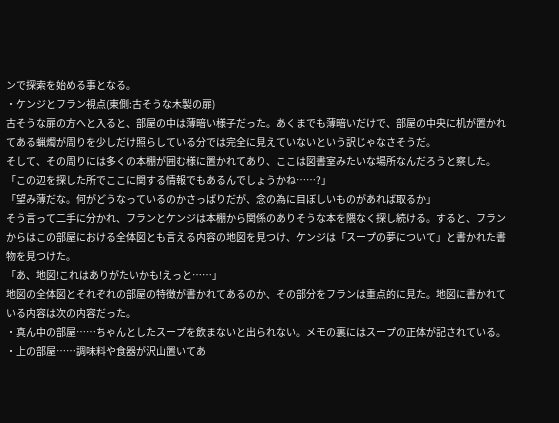ンで探索を始める事となる。
・ケンジとフラン視点(東側:古そうな木製の扉)
古そうな扉の方へと入ると、部屋の中は薄暗い様子だった。あくまでも薄暗いだけで、部屋の中央に机が置かれてある蝋燭が周りを少しだけ照らしている分では完全に見えていないという訳じゃなさそうだ。
そして、その周りには多くの本棚が囲む様に置かれてあり、ここは図書室みたいな場所なんだろうと察した。
「この辺を探した所でここに関する情報でもあるんでしょうかね……?」
「望み薄だな。何がどうなっているのかさっぱりだが、念の為に目ぼしいものがあれば取るか」
そう言って二手に分かれ、フランとケンジは本棚から関係のありそうな本を隈なく探し続ける。すると、フランからはこの部屋における全体図とも言える内容の地図を見つけ、ケンジは「スープの夢について」と書かれた書物を見つけた。
「あ、地図!これはありがたいかも!えっと……」
地図の全体図とそれぞれの部屋の特徴が書かれてあるのか、その部分をフランは重点的に見た。地図に書かれている内容は次の内容だった。
・真ん中の部屋……ちゃんとしたスープを飲まないと出られない。メモの裏にはスープの正体が記されている。
・上の部屋……調味料や食器が沢山置いてあ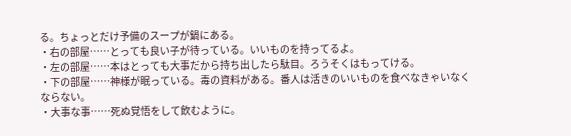る。ちょっとだけ予備のスープが鍋にある。
・右の部屋……とっても良い子が待っている。いいものを持ってるよ。
・左の部屋……本はとっても大事だから持ち出したら駄目。ろうそくはもってける。
・下の部屋……神様が眠っている。毒の資料がある。番人は活きのいいものを食べなきゃいなくならない。
・大事な事……死ぬ覚悟をして飲むように。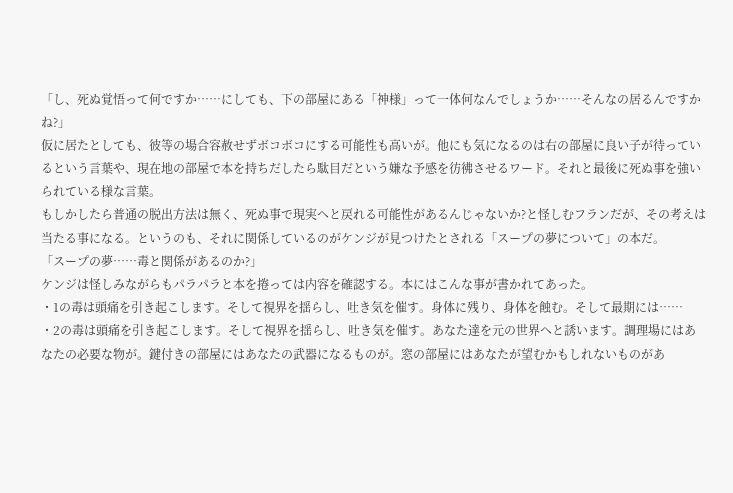「し、死ぬ覚悟って何ですか……にしても、下の部屋にある「神様」って一体何なんでしょうか……そんなの居るんですかね?」
仮に居たとしても、彼等の場合容赦せずボコボコにする可能性も高いが。他にも気になるのは右の部屋に良い子が待っているという言葉や、現在地の部屋で本を持ちだしたら駄目だという嫌な予感を彷彿させるワード。それと最後に死ぬ事を強いられている様な言葉。
もしかしたら普通の脱出方法は無く、死ぬ事で現実へと戻れる可能性があるんじゃないか?と怪しむフランだが、その考えは当たる事になる。というのも、それに関係しているのがケンジが見つけたとされる「スープの夢について」の本だ。
「スープの夢……毒と関係があるのか?」
ケンジは怪しみながらもパラパラと本を捲っては内容を確認する。本にはこんな事が書かれてあった。
・1の毒は頭痛を引き起こします。そして視界を揺らし、吐き気を催す。身体に残り、身体を蝕む。そして最期には……
・2の毒は頭痛を引き起こします。そして視界を揺らし、吐き気を催す。あなた達を元の世界へと誘います。調理場にはあなたの必要な物が。鍵付きの部屋にはあなたの武器になるものが。窓の部屋にはあなたが望むかもしれないものがあ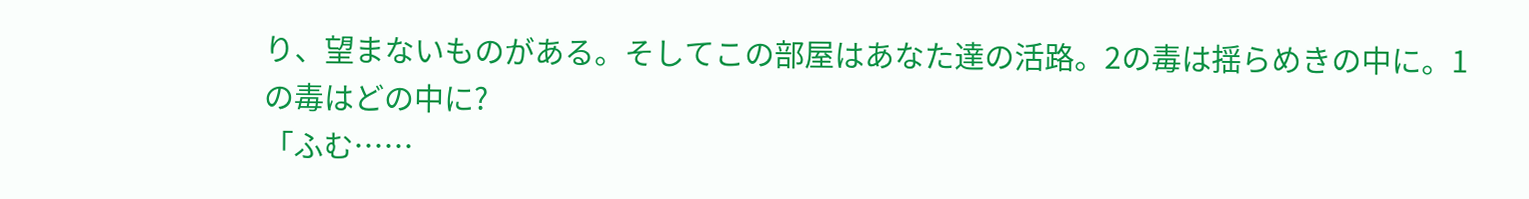り、望まないものがある。そしてこの部屋はあなた達の活路。2の毒は揺らめきの中に。1の毒はどの中に?
「ふむ……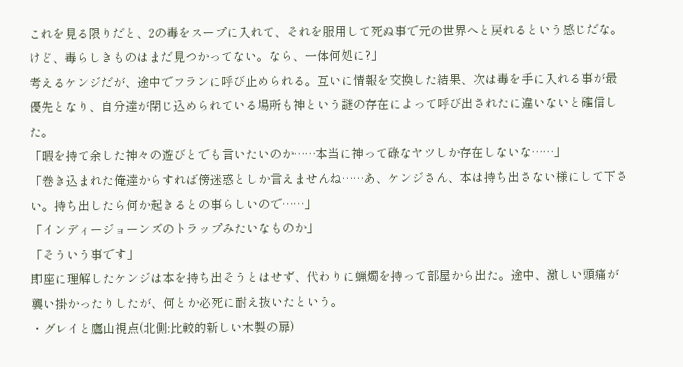これを見る限りだと、2の毒をスープに入れて、それを服用して死ぬ事で元の世界へと戻れるという感じだな。けど、毒らしきものはまだ見つかってない。なら、一体何処に?」
考えるケンジだが、途中でフランに呼び止められる。互いに情報を交換した結果、次は毒を手に入れる事が最優先となり、自分達が閉じ込められている場所も神という謎の存在によって呼び出されたに違いないと確信した。
「暇を持て余した神々の遊びとでも言いたいのか……本当に神って碌なヤツしか存在しないな……」
「巻き込まれた俺達からすれば傍迷惑としか言えませんね……あ、ケンジさん、本は持ち出さない様にして下さい。持ち出したら何か起きるとの事らしいので……」
「インディージョーンズのトラップみたいなものか」
「そういう事です」
即座に理解したケンジは本を持ち出そうとはせず、代わりに蝋燭を持って部屋から出た。途中、激しい頭痛が襲い掛かったりしたが、何とか必死に耐え抜いたという。
・グレイと鷹山視点(北側:比較的新しい木製の扉)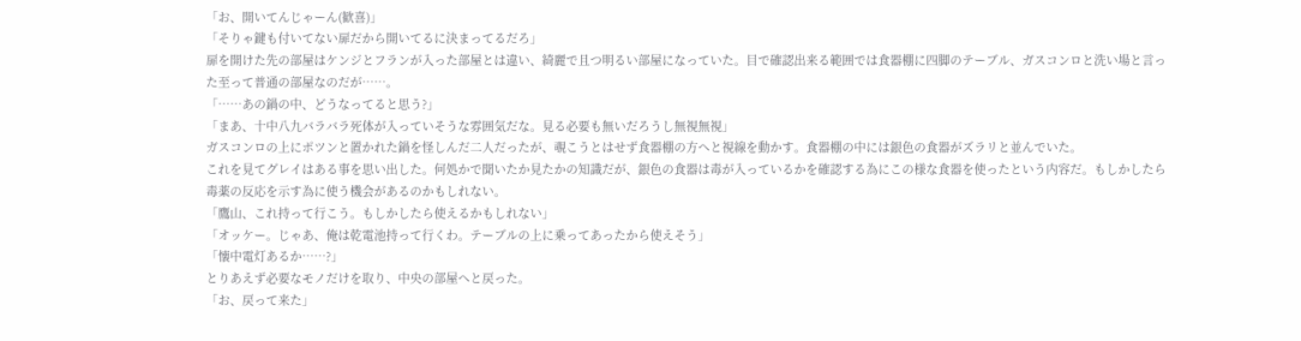「お、開いてんじゃーん(歓喜)」
「そりゃ鍵も付いてない扉だから開いてるに決まってるだろ」
扉を開けた先の部屋はケンジとフランが入った部屋とは違い、綺麗で且つ明るい部屋になっていた。目で確認出来る範囲では食器棚に四脚のテーブル、ガスコンロと洗い場と言った至って普通の部屋なのだが……。
「……あの鍋の中、どうなってると思う?」
「まあ、十中八九バラバラ死体が入っていそうな雰囲気だな。見る必要も無いだろうし無視無視」
ガスコンロの上にポツンと置かれた鍋を怪しんだ二人だったが、覗こうとはせず食器棚の方へと視線を動かす。食器棚の中には銀色の食器がズラリと並んでいた。
これを見てグレイはある事を思い出した。何処かで聞いたか見たかの知識だが、銀色の食器は毒が入っているかを確認する為にこの様な食器を使ったという内容だ。もしかしたら毒薬の反応を示す為に使う機会があるのかもしれない。
「鷹山、これ持って行こう。もしかしたら使えるかもしれない」
「オッケー。じゃあ、俺は乾電池持って行くわ。テーブルの上に乗ってあったから使えそう」
「懐中電灯あるか……?」
とりあえず必要なモノだけを取り、中央の部屋へと戻った。
「お、戻って来た」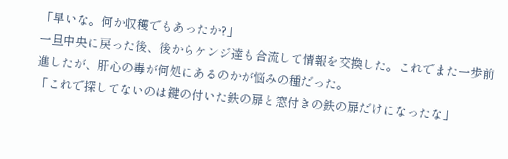「早いな。何か収穫でもあったか?」
一旦中央に戻った後、後からケンジ達も合流して情報を交換した。これでまた一歩前進したが、肝心の毒が何処にあるのかが悩みの種だった。
「これで探してないのは鍵の付いた鉄の扉と窓付きの鉄の扉だけになったな」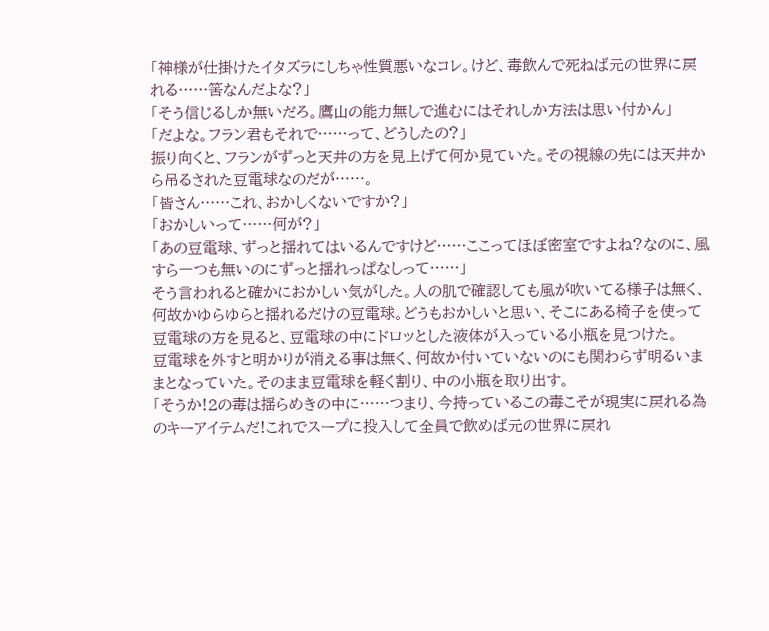「神様が仕掛けたイタズラにしちゃ性質悪いなコレ。けど、毒飲んで死ねば元の世界に戻れる……筈なんだよな?」
「そう信じるしか無いだろ。鷹山の能力無しで進むにはそれしか方法は思い付かん」
「だよな。フラン君もそれで……って、どうしたの?」
振り向くと、フランがずっと天井の方を見上げて何か見ていた。その視線の先には天井から吊るされた豆電球なのだが……。
「皆さん……これ、おかしくないですか?」
「おかしいって……何が?」
「あの豆電球、ずっと揺れてはいるんですけど……ここってほぼ密室ですよね?なのに、風すら一つも無いのにずっと揺れっぱなしって……」
そう言われると確かにおかしい気がした。人の肌で確認しても風が吹いてる様子は無く、何故かゆらゆらと揺れるだけの豆電球。どうもおかしいと思い、そこにある椅子を使って豆電球の方を見ると、豆電球の中にドロッとした液体が入っている小瓶を見つけた。
豆電球を外すと明かりが消える事は無く、何故か付いていないのにも関わらず明るいままとなっていた。そのまま豆電球を軽く割り、中の小瓶を取り出す。
「そうか!2の毒は揺らめきの中に……つまり、今持っているこの毒こそが現実に戻れる為のキーアイテムだ!これでスープに投入して全員で飲めば元の世界に戻れ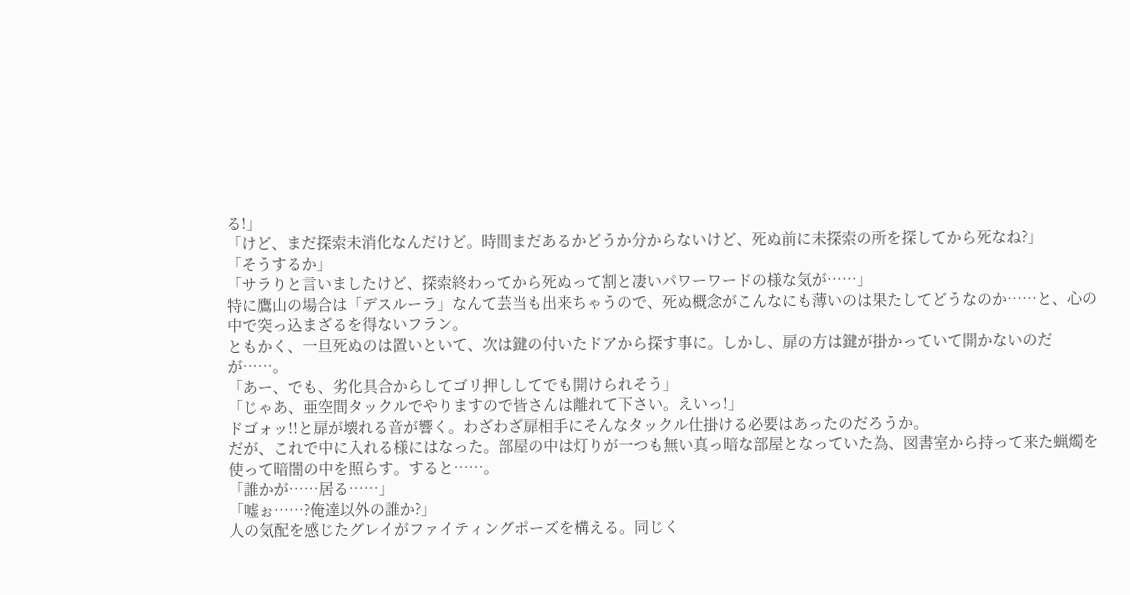る!」
「けど、まだ探索未消化なんだけど。時間まだあるかどうか分からないけど、死ぬ前に未探索の所を探してから死なね?」
「そうするか」
「サラりと言いましたけど、探索終わってから死ぬって割と凄いパワーワードの様な気が……」
特に鷹山の場合は「デスルーラ」なんて芸当も出来ちゃうので、死ぬ概念がこんなにも薄いのは果たしてどうなのか……と、心の中で突っ込まざるを得ないフラン。
ともかく、一旦死ぬのは置いといて、次は鍵の付いたドアから探す事に。しかし、扉の方は鍵が掛かっていて開かないのだが……。
「あー、でも、劣化具合からしてゴリ押ししてでも開けられそう」
「じゃあ、亜空間タックルでやりますので皆さんは離れて下さい。えいっ!」
ドゴォッ!!と扉が壊れる音が響く。わざわざ扉相手にそんなタックル仕掛ける必要はあったのだろうか。
だが、これで中に入れる様にはなった。部屋の中は灯りが一つも無い真っ暗な部屋となっていた為、図書室から持って来た蝋燭を使って暗闇の中を照らす。すると……。
「誰かが……居る……」
「嘘ぉ……?俺達以外の誰か?」
人の気配を感じたグレイがファイティングポーズを構える。同じく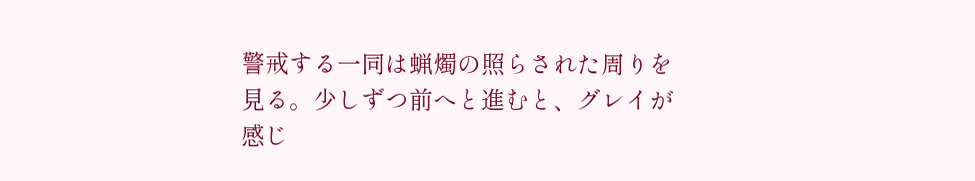警戒する一同は蝋燭の照らされた周りを見る。少しずつ前へと進むと、グレイが感じ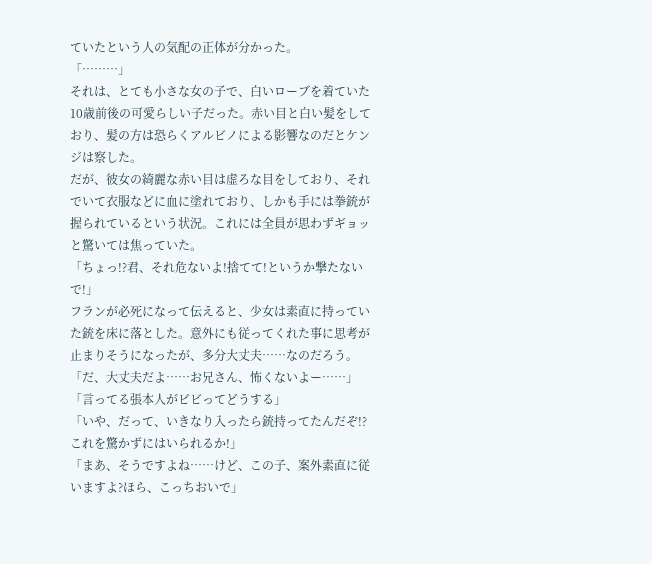ていたという人の気配の正体が分かった。
「………」
それは、とても小さな女の子で、白いローブを着ていた10歳前後の可愛らしい子だった。赤い目と白い髪をしており、髪の方は恐らくアルビノによる影響なのだとケンジは察した。
だが、彼女の綺麗な赤い目は虚ろな目をしており、それでいて衣服などに血に塗れており、しかも手には拳銃が握られているという状況。これには全員が思わずギョッと驚いては焦っていた。
「ちょっ!?君、それ危ないよ!捨てて!というか撃たないで!」
フランが必死になって伝えると、少女は素直に持っていた銃を床に落とした。意外にも従ってくれた事に思考が止まりそうになったが、多分大丈夫……なのだろう。
「だ、大丈夫だよ……お兄さん、怖くないよー……」
「言ってる張本人がビビってどうする」
「いや、だって、いきなり入ったら銃持ってたんだぞ!?これを驚かずにはいられるか!」
「まあ、そうですよね……けど、この子、案外素直に従いますよ?ほら、こっちおいで」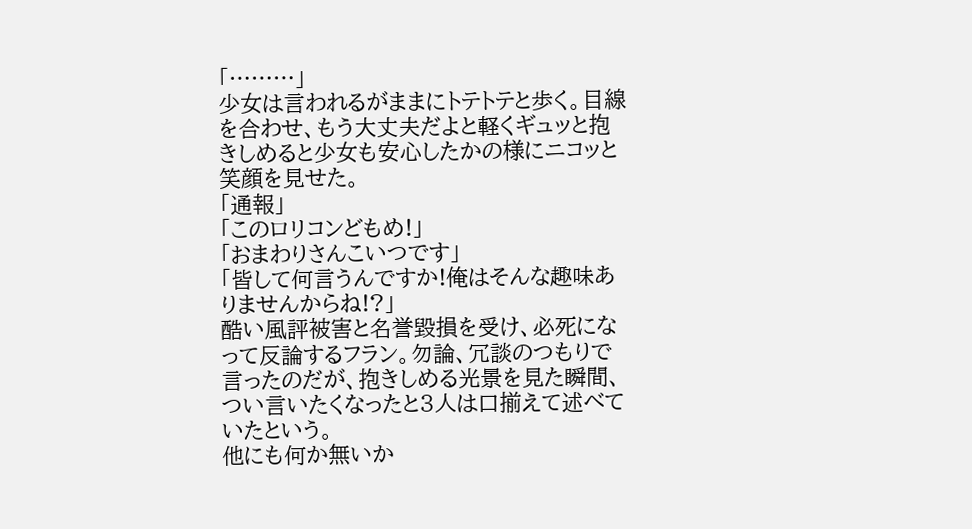「………」
少女は言われるがままにトテトテと歩く。目線を合わせ、もう大丈夫だよと軽くギュッと抱きしめると少女も安心したかの様にニコッと笑顔を見せた。
「通報」
「このロリコンどもめ!」
「おまわりさんこいつです」
「皆して何言うんですか!俺はそんな趣味ありませんからね!?」
酷い風評被害と名誉毀損を受け、必死になって反論するフラン。勿論、冗談のつもりで言ったのだが、抱きしめる光景を見た瞬間、つい言いたくなったと3人は口揃えて述べていたという。
他にも何か無いか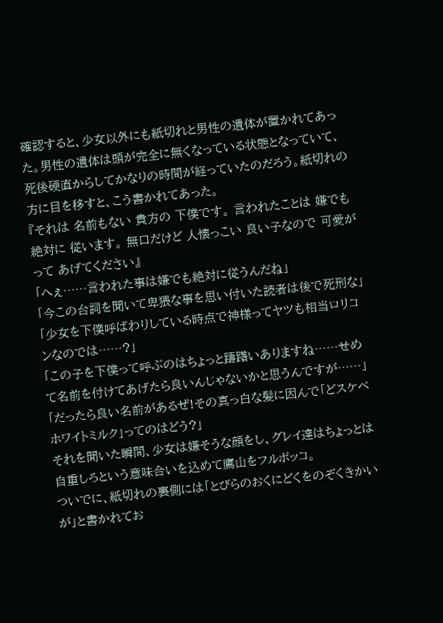確認すると、少女以外にも紙切れと男性の遺体が置かれてあった。男性の遺体は頭が完全に無くなっている状態となっていて、死後硬直からしてかなりの時間が経っていたのだろう。紙切れの方に目を移すと、こう書かれてあった。
『それは 名前もない 貴方の 下僕です。 言われたことは 嫌でも 絶対に 従います。 無口だけど 人懐っこい 良い子なので 可愛がって あげてください』
「へぇ……言われた事は嫌でも絶対に従うんだね」
「今この台詞を聞いて卑猥な事を思い付いた読者は後で死刑な」
「少女を下僕呼ばわりしている時点で神様ってヤツも相当ロリコンなのでは……?」
「この子を下僕って呼ぶのはちょっと躊躇いありますね……せめて名前を付けてあげたら良いんじゃないかと思うんですが……」
「だったら良い名前があるぜ!その真っ白な髪に因んで「どスケベホワイトミルク」ってのはどう?」
それを聞いた瞬間、少女は嫌そうな顔をし、グレイ達はちょっとは自重しろという意味合いを込めて鷹山をフルボッコ。
ついでに、紙切れの裏側には「とびらのおくにどくをのぞくきかいが」と書かれてお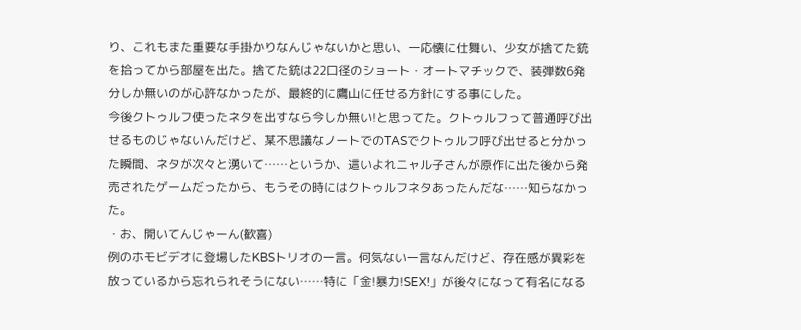り、これもまた重要な手掛かりなんじゃないかと思い、一応懐に仕舞い、少女が捨てた銃を拾ってから部屋を出た。捨てた銃は22口径のショート・オートマチックで、装弾数6発分しか無いのが心許なかったが、最終的に鷹山に任せる方針にする事にした。
今後クトゥルフ使ったネタを出すなら今しか無い!と思ってた。クトゥルフって普通呼び出せるものじゃないんだけど、某不思議なノートでのTASでクトゥルフ呼び出せると分かった瞬間、ネタが次々と湧いて……というか、這いよれニャル子さんが原作に出た後から発売されたゲームだったから、もうその時にはクトゥルフネタあったんだな……知らなかった。
・お、開いてんじゃーん(歓喜)
例のホモビデオに登場したKBSトリオの一言。何気ない一言なんだけど、存在感が異彩を放っているから忘れられそうにない……特に「金!暴力!SEX!」が後々になって有名になる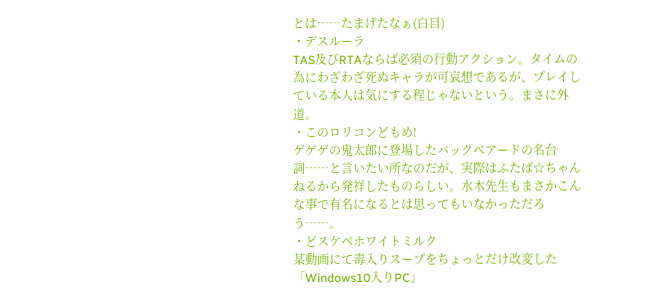とは……たまげたなぁ(白目)
・デスルーラ
TAS及びRTAならば必須の行動アクション。タイムの為にわざわざ死ぬキャラが可哀想であるが、プレイしている本人は気にする程じゃないという。まさに外道。
・このロリコンどもめ!
ゲゲゲの鬼太郎に登場したバックベアードの名台詞……と言いたい所なのだが、実際はふたば☆ちゃんねるから発祥したものらしい。水木先生もまさかこんな事で有名になるとは思ってもいなかっただろう……。
・どスケベホワイトミルク
某動画にて毒入りスープをちょっとだけ改変した「Windows10入りPC」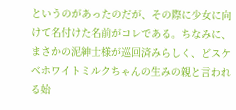というのがあったのだが、その際に少女に向けて名付けた名前がコレである。ちなみに、まさかの泥紳士様が巡回済みらしく、どスケベホワイトミルクちゃんの生みの親と言われる始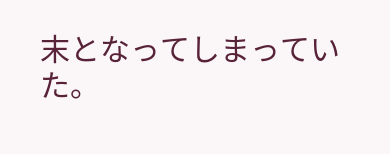末となってしまっていた。